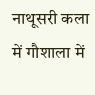नाथूसरी कला में गौशाला में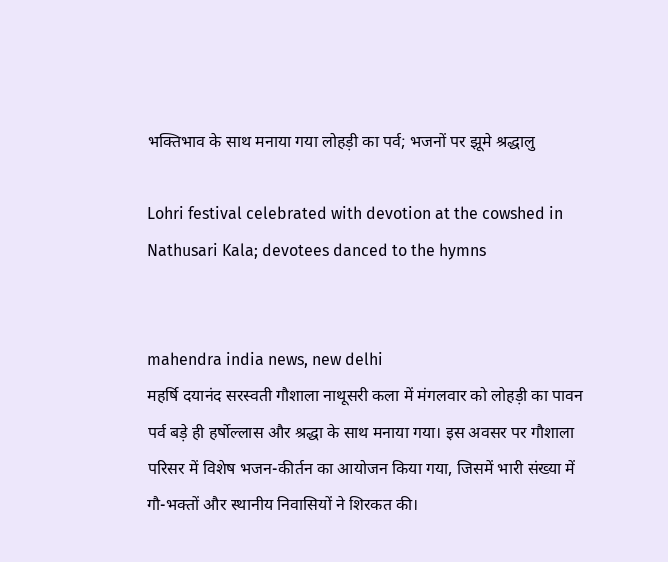भक्तिभाव के साथ मनाया गया लोहड़ी का पर्व; भजनों पर झूमे श्रद्धालु

Lohri festival celebrated with devotion at the cowshed in Nathusari Kala; devotees danced to the hymns


mahendra india news, new delhi
महर्षि दयानंद सरस्वती गौशाला नाथूसरी कला में मंगलवार को लोहड़ी का पावन पर्व बड़े ही हर्षोल्लास और श्रद्धा के साथ मनाया गया। इस अवसर पर गौशाला परिसर में विशेष भजन-कीर्तन का आयोजन किया गया, जिसमें भारी संख्या में गौ-भक्तों और स्थानीय निवासियों ने शिरकत की।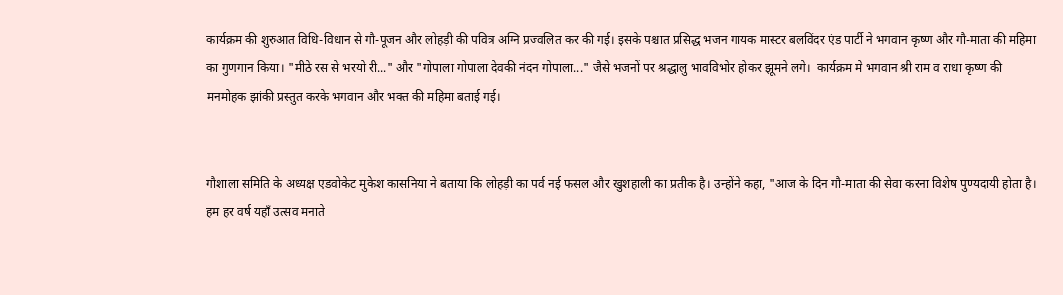कार्यक्रम की शुरुआत विधि-विधान से गौ-पूजन और लोहड़ी की पवित्र अग्नि प्रज्वलित कर की गई। इसके पश्चात प्रसिद्ध भजन गायक मास्टर बलविंदर एंड पार्टी ने भगवान कृष्ण और गौ-माता की महिमा का गुणगान किया। "मीठे रस से भरयो री..." और "गोपाला गोपाला देवकी नंदन गोपाला..." जैसे भजनों पर श्रद्धालु भावविभोर होकर झूमने लगे।  कार्यक्रम मे भगवान श्री राम व राधा कृष्ण की मनमोहक झांकी प्रस्तुत करके भगवान और भक्त की महिमा बताई गई।


गौशाला समिति के अध्यक्ष एडवोकेट मुकेश कासनिया ने बताया कि लोहड़ी का पर्व नई फसल और खुशहाली का प्रतीक है। उन्होंने कहा, "आज के दिन गौ-माता की सेवा करना विशेष पुण्यदायी होता है। हम हर वर्ष यहाँ उत्सव मनाते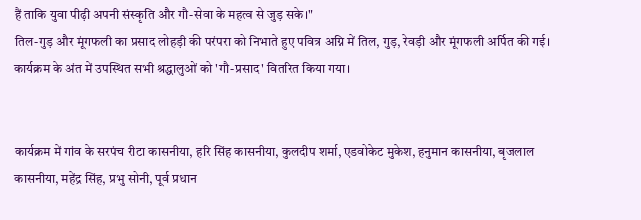हैं ताकि युवा पीढ़ी अपनी संस्कृति और गौ-सेवा के महत्व से जुड़ सके।"
तिल-गुड़ और मूंगफली का प्रसाद लोहड़ी की परंपरा को निभाते हुए पवित्र अग्नि में तिल, गुड़, रेवड़ी और मूंगफली अर्पित की गई। कार्यक्रम के अंत में उपस्थित सभी श्रद्धालुओं को 'गौ-प्रसाद' वितरित किया गया।


कार्यक्रम में गांव के सरपंच रीटा कासनीया, हरि सिंह कासनीया, कुलदीप शर्मा, एडवोकेट मुकेश, हनुमान कासनीया, बृजलाल कासनीया, महेंद्र सिंह, प्रभु सोनी, पूर्व प्रधान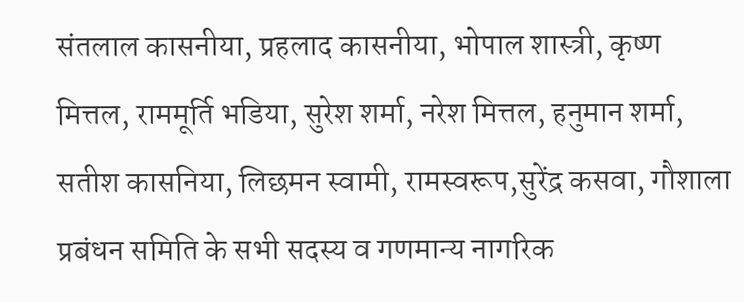संतलाल कासनीया, प्रहलाद कासनीया, भोपाल शास्त्री, कृष्ण मित्तल, राममूर्ति भडिया, सुरेश शर्मा, नरेश मित्तल, हनुमान शर्मा, सतीश कासनिया, लिछमन स्वामी, रामस्वरूप,सुरेंद्र कसवा, गौशाला प्रबंधन समिति के सभी सदस्य व गणमान्य नागरिक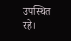उपस्थित रहे।